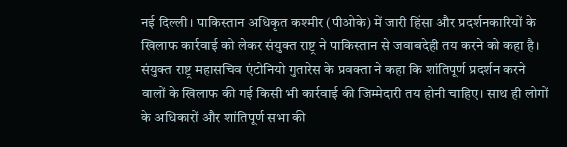नई दिल्ली। पाकिस्तान अधिकृत कश्मीर (पीओके) में जारी हिंसा और प्रदर्शनकारियों के खिलाफ कार्रवाई को लेकर संयुक्त राष्ट्र ने पाकिस्तान से जवाबदेही तय करने को कहा है। संयुक्त राष्ट्र महासचिव एंटोनियो गुतारेस के प्रवक्ता ने कहा कि शांतिपूर्ण प्रदर्शन करने वालों के खिलाफ की गई किसी भी कार्रवाई की जिम्मेदारी तय होनी चाहिए। साथ ही लोगों के अधिकारों और शांतिपूर्ण सभा की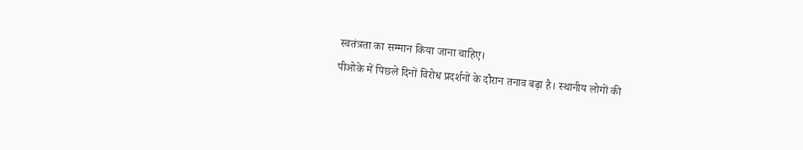स्वतंत्रता का सम्मान किया जाना चाहिए।
पीओके में पिछले दिनों विरोध प्रदर्शनों के दौरान तनाव बढ़ा है। स्थानीय लोगों की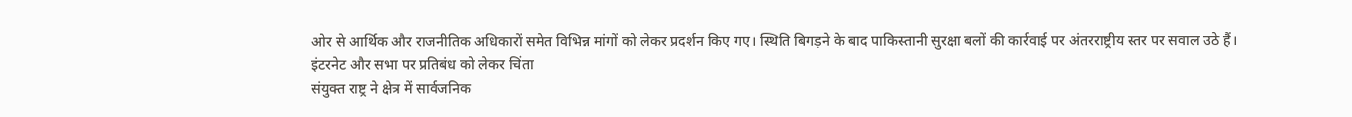ओर से आर्थिक और राजनीतिक अधिकारों समेत विभिन्न मांगों को लेकर प्रदर्शन किए गए। स्थिति बिगड़ने के बाद पाकिस्तानी सुरक्षा बलों की कार्रवाई पर अंतरराष्ट्रीय स्तर पर सवाल उठे हैं।
इंटरनेट और सभा पर प्रतिबंध को लेकर चिंता
संयुक्त राष्ट्र ने क्षेत्र में सार्वजनिक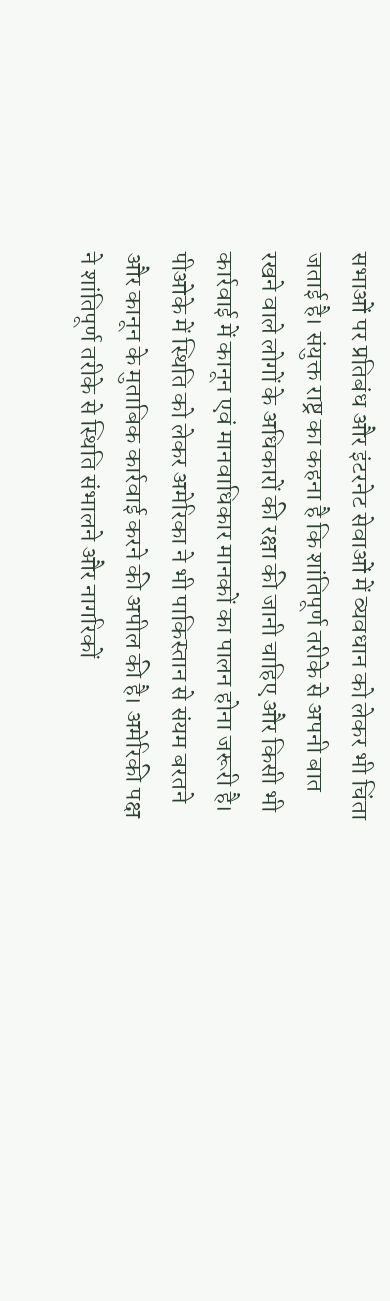सभाओं पर प्रतिबंध और इंटरनेट सेवाओं में व्यवधान को लेकर भी चिंता जताई है। संयुक्त राष्ट्र का कहना है कि शांतिपूर्ण तरीके से अपनी बात रखने वाले लोगों के अधिकारों की रक्षा की जानी चाहिए और किसी भी कार्रवाई में कानून एवं मानवाधिकार मानकों का पालन होना जरूरी है।
पीओके में स्थिति को लेकर अमेरिका ने भी पाकिस्तान से संयम बरतने और कानून के मुताबिक कार्रवाई करने की अपील की है। अमेरिकी पक्ष ने शांतिपूर्ण तरीके से स्थिति संभालने और नागरिकों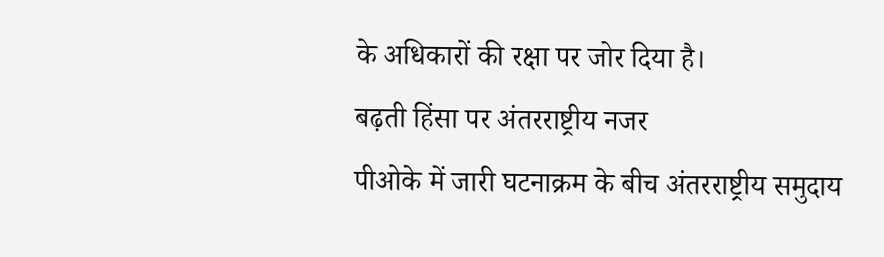के अधिकारों की रक्षा पर जोर दिया है।
बढ़ती हिंसा पर अंतरराष्ट्रीय नजर
पीओके में जारी घटनाक्रम के बीच अंतरराष्ट्रीय समुदाय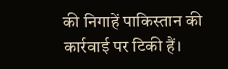की निगाहें पाकिस्तान की कार्रवाई पर टिकी हैं।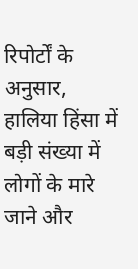रिपोर्टों के अनुसार, हालिया हिंसा में बड़ी संख्या में लोगों के मारे जाने और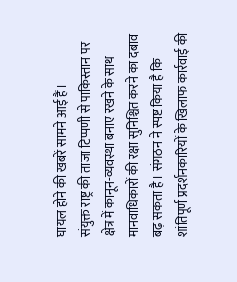घायल होने की खबरें सामने आई हैं।
संयुक्त राष्ट्र की ताजा टिप्पणी से पाकिस्तान पर क्षेत्र में कानून-व्यवस्था बनाए रखने के साथ मानवाधिकारों की रक्षा सुनिश्चित करने का दबाव बढ़ सकता है। संगठन ने स्पष्ट किया है कि शांतिपूर्ण प्रदर्शनकारियों के खिलाफ कार्रवाई की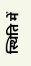स्थिति में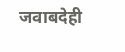जवाबदेही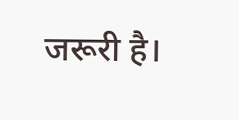जरूरी है।